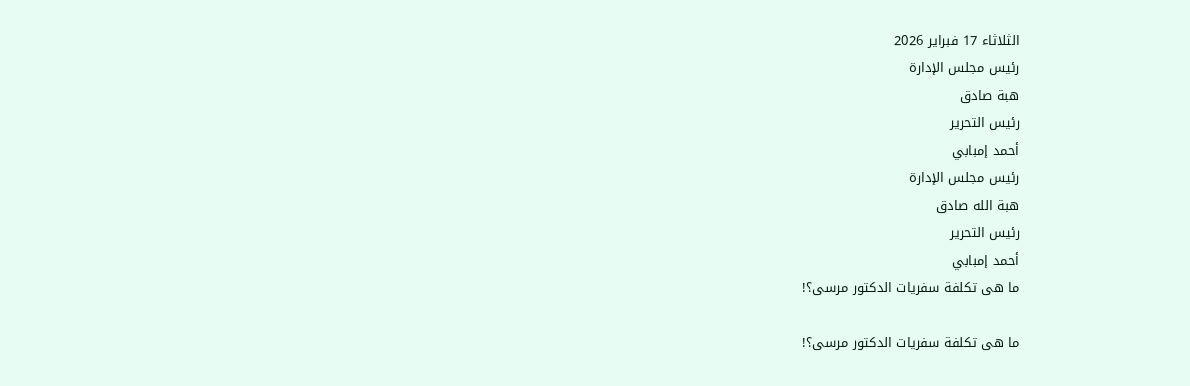الثلاثاء 17 فبراير 2026
رئيس مجلس الإدارة
هبة صادق
رئيس التحرير
أحمد إمبابي
رئيس مجلس الإدارة
هبة الله صادق
رئيس التحرير
أحمد إمبابي
ما هى تكلفة سفريات الدكتور مرسى؟!

ما هى تكلفة سفريات الدكتور مرسى؟!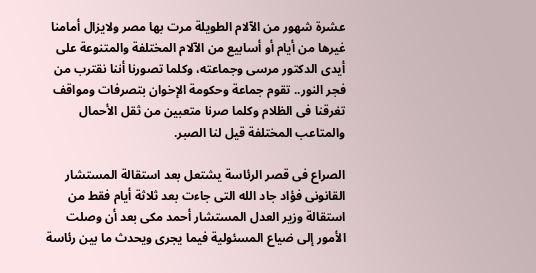عشرة شهور من الآلام الطويلة مرت بها مصر ولايزال أمامنا غيرها من أيام أو أسابيع من الآلام المختلفة والمتنوعة على أيدى الدكتور مرسى وجماعته، وكلما تصورنا أننا نقترب من فجر النور.. تقوم جماعة وحكومة الإخوان بتصرفات ومواقف تغرقنا فى الظلام وكلما صرنا متعبين من ثقل الأحمال والمتاعب المختلفة قيل لنا الصبر.

الصراع فى قصر الرئاسة يشتعل بعد استقالة المستشار القانونى فؤاد جاد الله التى جاءت بعد ثلاثة أيام فقط من استقالة وزير العدل المستشار أحمد مكى بعد أن وصلت الأمور إلى ضياع المسئولية فيما يجرى ويحدث ما بين رئاسة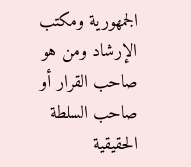الجمهورية ومكتب الإرشاد ومن هو صاحب القرار أو صاحب السلطة الحقيقية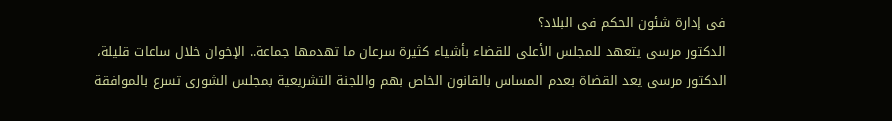فى إدارة شئون الحكم فى البلاد؟
الدكتور مرسى يتعهد للمجلس الأعلى للقضاء بأشياء كثيرة سرعان ما تهدمها جماعة.. الإخوان خلال ساعات قليلة، الدكتور مرسى يعد القضاة بعدم المساس بالقانون الخاص بهم واللجنة التشريعية بمجلس الشورى تسرع بالموافقة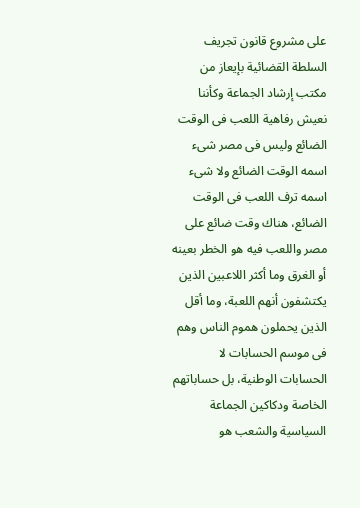على مشروع قانون تجريف السلطة القضائية بإيعاز من مكتب إرشاد الجماعة وكأننا نعيش رفاهية اللعب فى الوقت الضائع وليس فى مصر شىء اسمه الوقت الضائع ولا شىء اسمه ترف اللعب فى الوقت الضائع، هناك وقت ضائع على مصر واللعب فيه هو الخطر بعينه أو الغرق وما أكثر اللاعبين الذين يكتشفون أنهم اللعبة، وما أقل الذين يحملون هموم الناس وهم فى موسم الحسابات لا الحسابات الوطنية، بل حساباتهم الخاصة ودكاكين الجماعة السياسية والشعب هو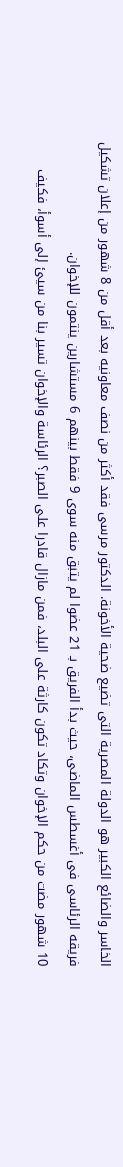الخاسر والضائع الكبير هو الدولة المصرية التى تضيع ضحية الأخونة. الدكتور مرسى فقد أكثر من نصف معاونيه بعد أقل من 8 شهور من إعلان تشكيل فريقه الرئاسى فى أغسطس الماضى، حيث بدأ الفريق بـ 21 عضوا لم يتبق منه سوى 9 فقط بينهم 6 مستشارين ينتمون للإخوان.
10 شهور مضت من حكم الإخوان وتكاد تكون كارثة على البلد، فمن مازال قادرا على الصبر؟ الرئاسة والإخوان تسير بنا من سيئ إلى أسوأ، فكيف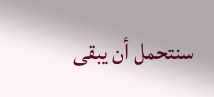سنتحمل أن يبقى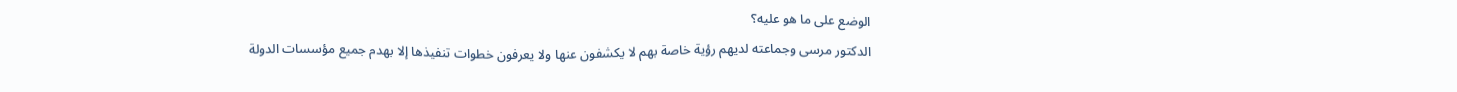الوضع على ما هو عليه؟
الدكتور مرسى وجماعته لديهم رؤية خاصة بهم لا يكشفون عنها ولا يعرفون خطوات تنفيذها إلا بهدم جميع مؤسسات الدولة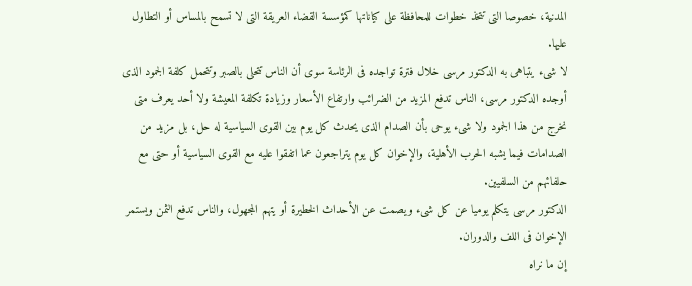المدنية، خصوصا التى تتخذ خطوات للمحافظة على كياناتها كمؤسسة القضاء العريقة التى لا تسمح بالمساس أو التطاول عليها.
لا شىء يتباهى به الدكتور مرسى خلال فترة تواجده فى الرئاسة سوى أن الناس تتحلى بالصبر وتتحمل كلفة الجمود الذى أوجده الدكتور مرسى، الناس تدفع المزيد من الضرائب وارتفاع الأسعار وزيادة تكلفة المعيشة ولا أحد يعرف متى نخرج من هذا الجمود ولا شىء يوحى بأن الصدام الذى يحدث كل يوم بين القوى السياسية له حل، بل مزيد من الصدامات فيما يشبه الحرب الأهلية، والإخوان كل يوم يتراجعون عما اتفقوا عليه مع القوى السياسية أو حتى مع حلفائهم من السلفيين.
الدكتور مرسى يتكلم يوميا عن كل شىء ويصمت عن الأحداث الخطيرة أو يتهم المجهول، والناس تدفع الثمن ويستمر الإخوان فى اللف والدوران.
إن ما نراه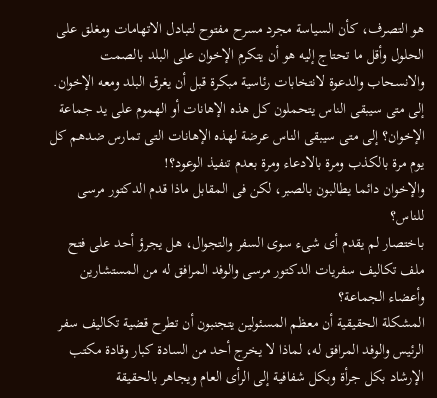هو التصرف، كأن السياسة مجرد مسرح مفتوح لتبادل الاتهامات ومغلق على الحلول وأقل ما تحتاج إليه هو أن يتكرم الإخوان على البلد بالصمت والانسحاب والدعوة لانتخابات رئاسية مبكرة قبل أن يغرق البلد ومعه الإخوان.
إلى متى سيبقى الناس يتحملون كل هذه الإهانات أو الهموم على يد جماعة الإخوان؟ إلى متى سيبقى الناس عرضة لهذه الإهانات التى تمارس ضدهم كل يوم مرة بالكذب ومرة بالادعاء ومرة بعدم تنفيذ الوعود؟!
والإخوان دائما يطالبون بالصبر، لكن فى المقابل ماذا قدم الدكتور مرسى للناس؟
باختصار لم يقدم أى شىء سوى السفر والتجوال، هل يجرؤ أحد على فتح ملف تكاليف سفريات الدكتور مرسى والوفد المرافق له من المستشارين وأعضاء الجماعة؟
المشكلة الحقيقية أن معظم المسئولين يتجنبون أن تطرح قضية تكاليف سفر الرئيس والوفد المرافق له، لماذا لا يخرج أحد من السادة كبار وقادة مكتب الإرشاد بكل جرأة وبكل شفافية إلى الرأى العام ويجاهر بالحقيقة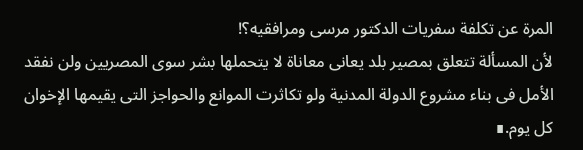المرة عن تكلفة سفريات الدكتور مرسى ومرافقيه؟!
لأن المسألة تتعلق بمصير بلد يعانى معاناة لا يتحملها بشر سوى المصريين ولن نفقد الأمل فى بناء مشروع الدولة المدنية ولو تكاثرت الموانع والحواجز التى يقيمها الإخوان كل يوم.∎